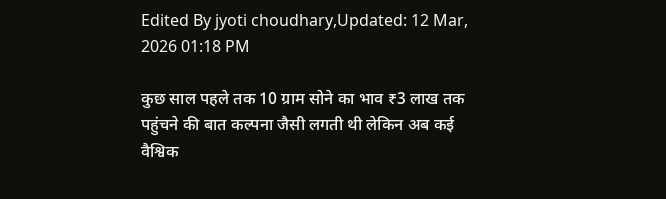Edited By jyoti choudhary,Updated: 12 Mar, 2026 01:18 PM

कुछ साल पहले तक 10 ग्राम सोने का भाव ₹3 लाख तक पहुंचने की बात कल्पना जैसी लगती थी लेकिन अब कई वैश्विक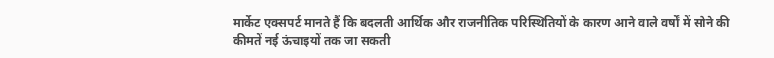मार्केट एक्सपर्ट मानते हैं कि बदलती आर्थिक और राजनीतिक परिस्थितियों के कारण आने वाले वर्षों में सोने की कीमतें नई ऊंचाइयों तक जा सकती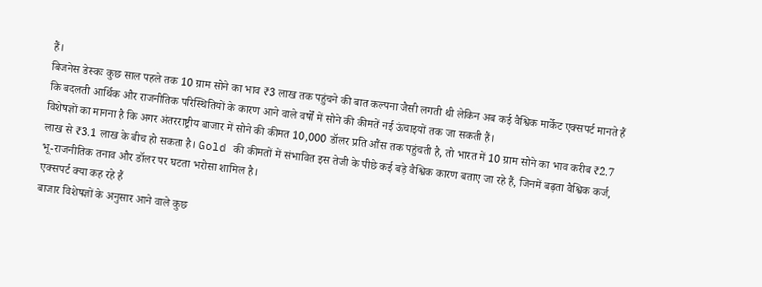हैं।
बिजनेस डेस्कः कुछ साल पहले तक 10 ग्राम सोने का भाव ₹3 लाख तक पहुंचने की बात कल्पना जैसी लगती थी लेकिन अब कई वैश्विक मार्केट एक्सपर्ट मानते हैं कि बदलती आर्थिक और राजनीतिक परिस्थितियों के कारण आने वाले वर्षों में सोने की कीमतें नई ऊंचाइयों तक जा सकती हैं।
विशेषज्ञों का मानना है कि अगर अंतरराष्ट्रीय बाजार में सोने की कीमत 10,000 डॉलर प्रति औंस तक पहुंचती है, तो भारत में 10 ग्राम सोने का भाव करीब ₹2.7 लाख से ₹3.1 लाख के बीच हो सकता है। Gold की कीमतों में संभावित इस तेजी के पीछे कई बड़े वैश्विक कारण बताए जा रहे हैं, जिनमें बढ़ता वैश्विक कर्ज, भू-राजनीतिक तनाव और डॉलर पर घटता भरोसा शामिल है।
एक्सपर्ट क्या कह रहे हैं
बाजार विशेषज्ञों के अनुसार आने वाले कुछ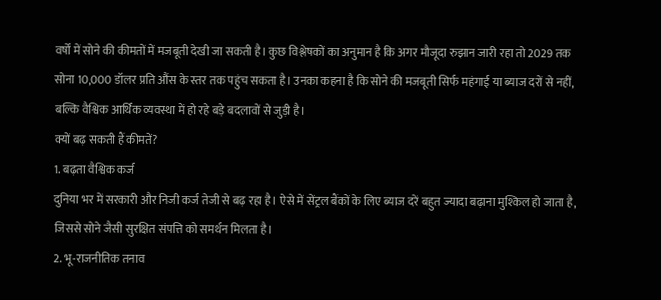वर्षों में सोने की कीमतों में मजबूती देखी जा सकती है। कुछ विश्लेषकों का अनुमान है कि अगर मौजूदा रुझान जारी रहा तो 2029 तक सोना 10,000 डॉलर प्रति औंस के स्तर तक पहुंच सकता है। उनका कहना है कि सोने की मजबूती सिर्फ महंगाई या ब्याज दरों से नहीं, बल्कि वैश्विक आर्थिक व्यवस्था में हो रहे बड़े बदलावों से जुड़ी है।
क्यों बढ़ सकती हैं कीमतें?
1. बढ़ता वैश्विक कर्ज
दुनिया भर में सरकारी और निजी कर्ज तेजी से बढ़ रहा है। ऐसे में सेंट्रल बैंकों के लिए ब्याज दरें बहुत ज्यादा बढ़ाना मुश्किल हो जाता है, जिससे सोने जैसी सुरक्षित संपत्ति को समर्थन मिलता है।
2. भू-राजनीतिक तनाव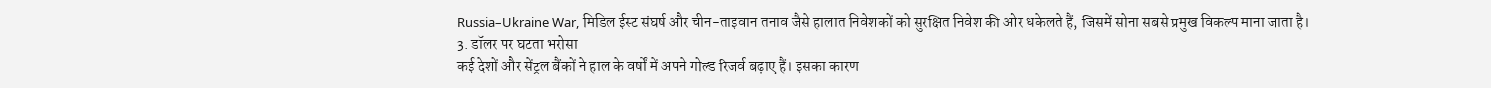Russia–Ukraine War, मिडिल ईस्ट संघर्ष और चीन-ताइवान तनाव जैसे हालात निवेशकों को सुरक्षित निवेश की ओर धकेलते हैं, जिसमें सोना सबसे प्रमुख विकल्प माना जाता है।
3. डॉलर पर घटता भरोसा
कई देशों और सेंट्रल बैंकों ने हाल के वर्षों में अपने गोल्ड रिजर्व बढ़ाए हैं। इसका कारण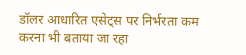डॉलर आधारित एसेट्स पर निर्भरता कम करना भी बताया जा रहा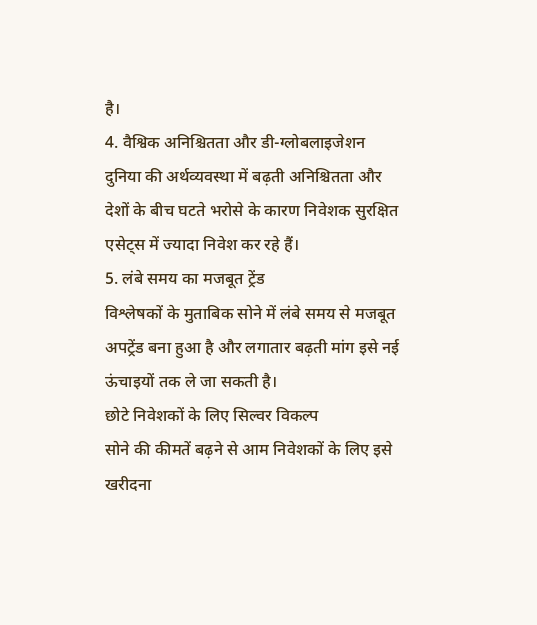है।
4. वैश्विक अनिश्चितता और डी-ग्लोबलाइजेशन
दुनिया की अर्थव्यवस्था में बढ़ती अनिश्चितता और देशों के बीच घटते भरोसे के कारण निवेशक सुरक्षित एसेट्स में ज्यादा निवेश कर रहे हैं।
5. लंबे समय का मजबूत ट्रेंड
विश्लेषकों के मुताबिक सोने में लंबे समय से मजबूत अपट्रेंड बना हुआ है और लगातार बढ़ती मांग इसे नई ऊंचाइयों तक ले जा सकती है।
छोटे निवेशकों के लिए सिल्वर विकल्प
सोने की कीमतें बढ़ने से आम निवेशकों के लिए इसे खरीदना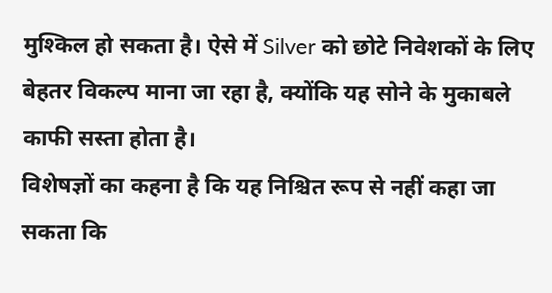मुश्किल हो सकता है। ऐसे में Silver को छोटे निवेशकों के लिए बेहतर विकल्प माना जा रहा है, क्योंकि यह सोने के मुकाबले काफी सस्ता होता है।
विशेषज्ञों का कहना है कि यह निश्चित रूप से नहीं कहा जा सकता कि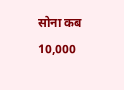सोना कब 10,000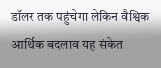डॉलर तक पहुंचेगा लेकिन वैश्विक आर्थिक बदलाव यह संकेत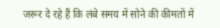जरूर दे रहे हैं कि लंबे समय में सोने की कीमतों में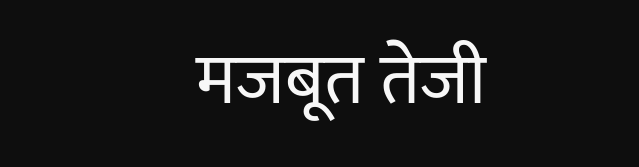मजबूत तेजी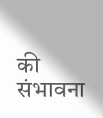की संभावना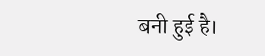बनी हुई है।